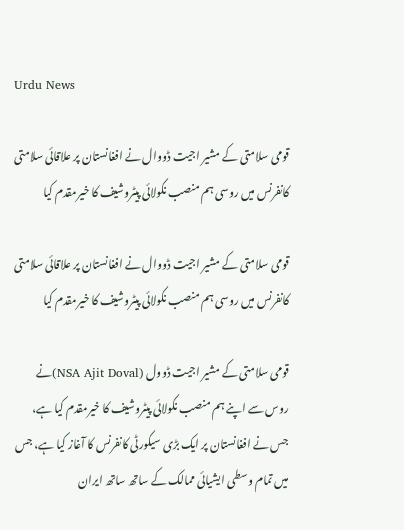Urdu News

قومی سلامتی کے مشیر اجیت ڈووال نے افغانستان پر علاقائی سلامتی کانفرنس میں روسی ہم منصب نکولائی پیٹروشیف کا خیرمقدم کیا

قومی سلامتی کے مشیر اجیت ڈووال نے افغانستان پر علاقائی سلامتی کانفرنس میں روسی ہم منصب نکولائی پیٹروشیف کا خیرمقدم کیا

قومی سلامتی کے مشیر اجیت ڈوول (NSA Ajit Doval)نے روس سے اپنے ہم منصب نکولائی پیٹروشیف کا خیرمقدم کیا ہے، جس نے افغانستان پر ایک بڑی سیکورٹی کانفرنس کا آغاز کیا ہے، جس میں تمام وسطی ایشیائی ممالک کے ساتھ ساتھ ایران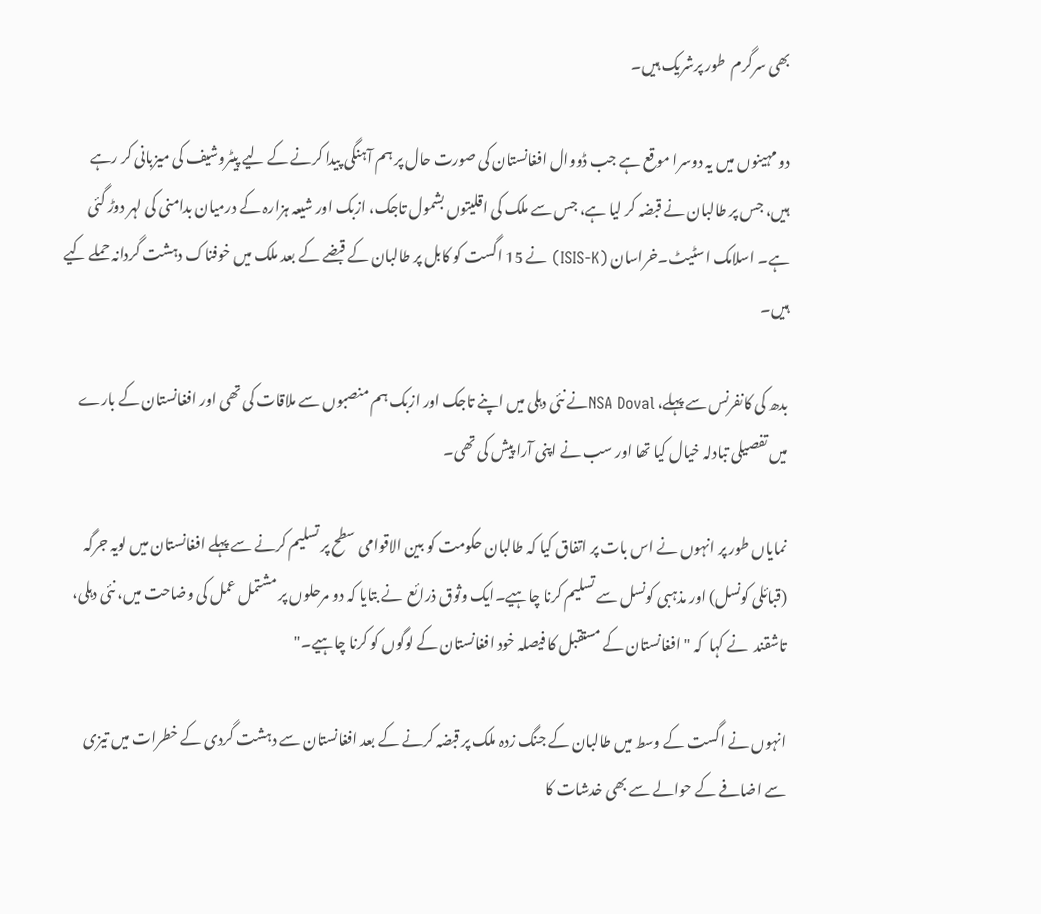بھی سرگرم  طور پرشریک ہیں۔

دو مہینوں میں یہ دوسرا موقع ہے جب ڈووال افغانستان کی صورت حال پر ہم آہنگی پیدا کرنے کے لیے پیٹروشیف کی میزبانی کر رہے ہیں، جس پر طالبان نے قبضہ کر لیا ہے، جس سے ملک کی اقلیتوں بشمول تاجک، ازبک اور شیعہ ہزارہ کے درمیان بدامنی کی لہر دوڑ گئی ہے۔ اسلامک اسٹیٹ۔خراسان (ISIS-K) نے 15 اگست کو کابل پر طالبان کے قبضے کے بعد ملک میں خوفناک دہشت گردانہ حملے کیے ہیں۔

بدھ کی کانفرنس سے پہلے، NSA Dovalنے نئی دہلی میں اپنے تاجک اور ازبک ہم منصبوں سے ملاقات کی تھی اور افغانستان کے بارے میں تفصیلی تبادلہ خیال کیا تھا اور سب نے اپنی آرا پیش کی تھی۔

نمایاں طور پر انہوں نے اس بات پر اتفاق کیا کہ طالبان حکومت کو بین الاقوامی سطح پر تسلیم کرنے سے پہلے افغانستان میں لویہ جرگہ (قبائلی کونسل) اور مذہبی کونسل سے تسلیم کرنا چاہیے۔ایک وثوق ذرائع  نے بتایا کہ دو مرحلوں پر مشتمل عمل کی وضاحت میں، نئی دہلی، تاشقند  نے کہا  کہ "افغانستان کے مستقبل کا فیصلہ خود افغانستان کے لوگوں کو کرنا چاہیے۔"

انہوں نے اگست کے وسط میں طالبان کے جنگ زدہ ملک پر قبضہ کرنے کے بعد افغانستان سے دہشت گردی کے خطرات میں تیزی سے اضافے کے حوالے سے بھی خدشات کا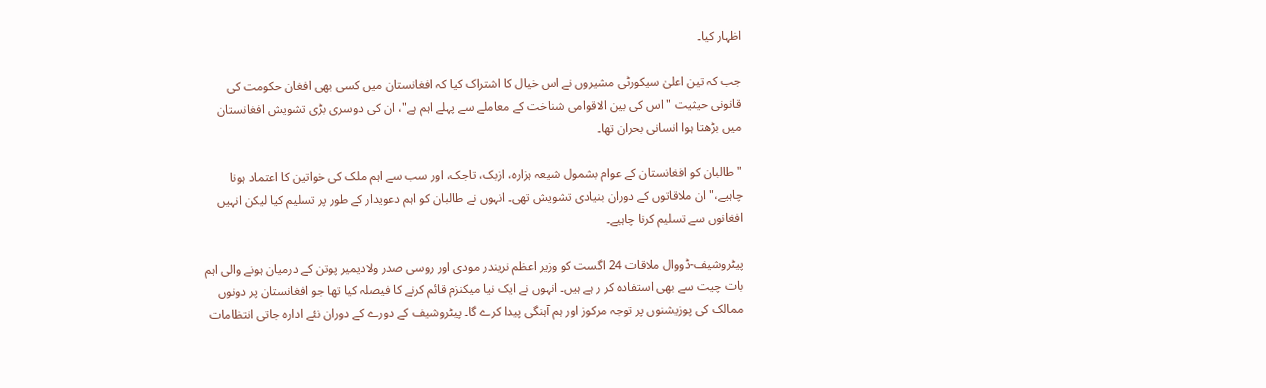اظہار کیا۔

جب کہ تین اعلیٰ سیکورٹی مشیروں نے اس خیال کا اشتراک کیا کہ افغانستان میں کسی بھی افغان حکومت کی قانونی حیثیت "اس کی بین الاقوامی شناخت کے معاملے سے پہلے اہم ہے"، ان کی دوسری بڑی تشویش افغانستان میں بڑھتا ہوا انسانی بحران تھا۔

"طالبان کو افغانستان کے عوام بشمول شیعہ ہزارہ، ازبک، تاجک، اور سب سے اہم ملک کی خواتین کا اعتماد ہونا چاہیے،" ان ملاقاتوں کے دوران بنیادی تشویش تھی۔ انہوں نے طالبان کو اہم دعویدار کے طور پر تسلیم کیا لیکن انہیں افغانوں سے تسلیم کرنا چاہیے۔

پیٹروشیف-ڈووال ملاقات 24 اگست کو وزیر اعظم نریندر مودی اور روسی صدر ولادیمیر پوتن کے درمیان ہونے والی اہم بات چیت سے بھی استفادہ کر ر ہے ہیں۔ انہوں نے ایک نیا میکنزم قائم کرنے کا فیصلہ کیا تھا جو افغانستان پر دونوں ممالک کی پوزیشنوں پر توجہ مرکوز اور ہم آہنگی پیدا کرے گا۔ پیٹروشیف کے دورے کے دوران نئے ادارہ جاتی انتظامات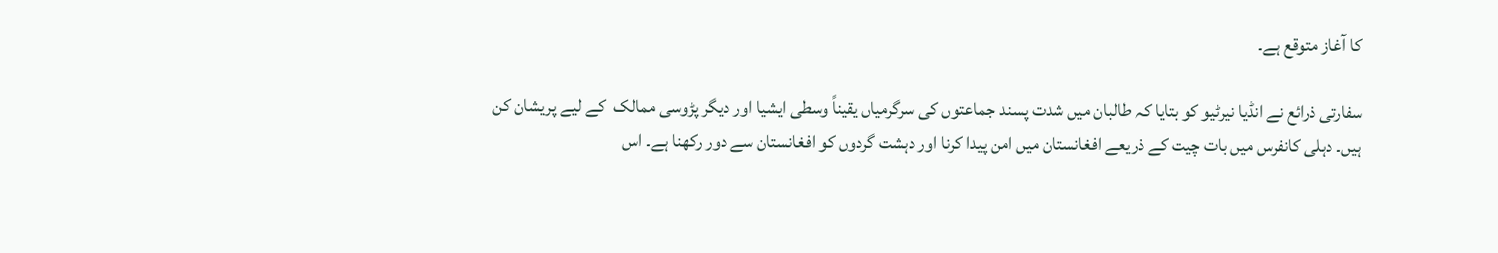کا آغاز متوقع ہے۔

سفارتی ذرائع نے انڈیا نیرٹیو کو بتایا کہ طالبان میں شدت پسند جماعتوں کی سرگرمیاں یقیناً وسطی ایشیا اور دیگر پڑوسی ممالک  کے لیے پریشان کن ہیں۔ دہلی کانفرس میں بات چیت کے ذریعے افغانستان میں امن پیدا کرنا اور دہشت گردوں کو افغانستان سے دور رکھنا ہے۔ اس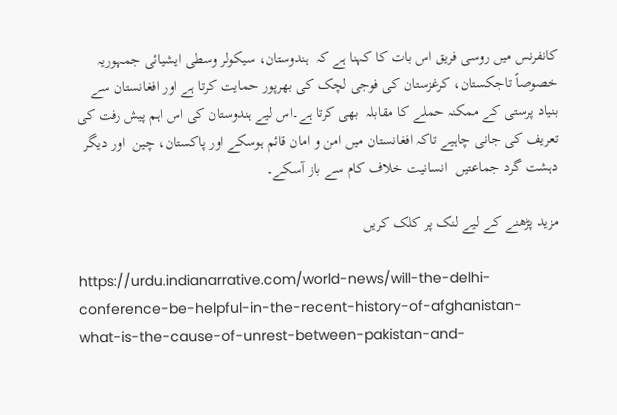کانفرنس میں روسی فریق اس بات کا کہنا ہے کہ  ہندوستان، سیکولر وسطی ایشیائی جمہوریہ خصوصاً تاجکستان، کرغزستان کی فوجی لچک کی بھرپور حمایت کرتا ہے اور افغانستان سے بنیاد پرستی کے ممکنہ حملے کا مقابلہ  بھی کرتا ہے۔اس لیے ہندوستان کی اس اہم پیش رفت کی تعریف کی جانی چاہیے تاکہ افغانستان میں امن و امان قائم ہوسکے اور پاکستان، چین  اور دیگر دہشت گرد جماعتیں  انسانیت خلاف کام سے باز آسکے۔

مزید پڑھنے کے لیے لنک پر کلک کریں

https://urdu.indianarrative.com/world-news/will-the-delhi-conference-be-helpful-in-the-recent-history-of-afghanistan-what-is-the-cause-of-unrest-between-pakistan-and-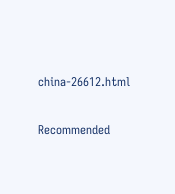china-26612.html

Recommended